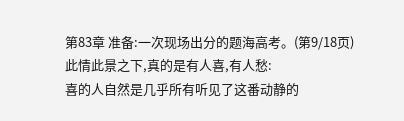第83章 准备:一次现场出分的题海高考。(第9/18页)
此情此景之下,真的是有人喜,有人愁:
喜的人自然是几乎所有听见了这番动静的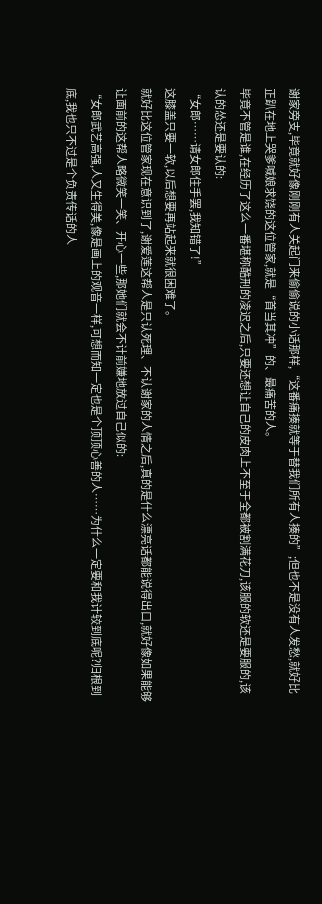谢家旁支,毕竟就好像刚刚有人关起门来偷偷说的小话那样,“这番痛揍就等于替我们所有人揍的”;但也不是没有人发愁,就好比正趴在地上哭爹喊娘求饶的这位管家,就是“首当其冲”的、最痛苦的人。
毕竟不管是谁,在经历了这么一番堪称酷刑的凌迟之后,只要还想让自己的皮肉上不至于全都被割满花刀,该服的软还是要服的,该认的怂还是要认的:
“女郎……请女郎住手罢,我知错了!”
这膝盖只要一软,以后想要再站起来就很困难了。
就好比这位管家现在意识到了,谢爱莲这帮人是只认死理、不认谢家的人情之后,真的是什么漂亮话都能说得出口,就好像如果能够让面前的这帮人略微笑一笑、开心一些,那她们就会不计前嫌地放过自己似的:
“女郎武艺高强,人又生得美,像是画上的观音一样,可想而知一定也是个顶顶心善的人……为什么一定要和我计较到底呢?归根到底,我也只不过是个负责传话的人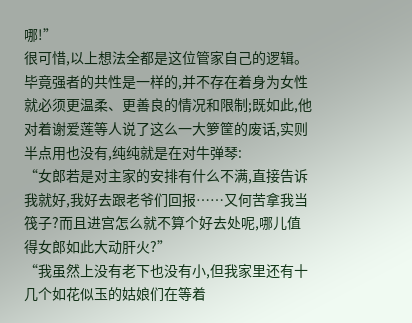哪!”
很可惜,以上想法全都是这位管家自己的逻辑。
毕竟强者的共性是一样的,并不存在着身为女性就必须更温柔、更善良的情况和限制;既如此,他对着谢爱莲等人说了这么一大箩筐的废话,实则半点用也没有,纯纯就是在对牛弹琴:
“女郎若是对主家的安排有什么不满,直接告诉我就好,我好去跟老爷们回报……又何苦拿我当筏子?而且进宫怎么就不算个好去处呢,哪儿值得女郎如此大动肝火?”
“我虽然上没有老下也没有小,但我家里还有十几个如花似玉的姑娘们在等着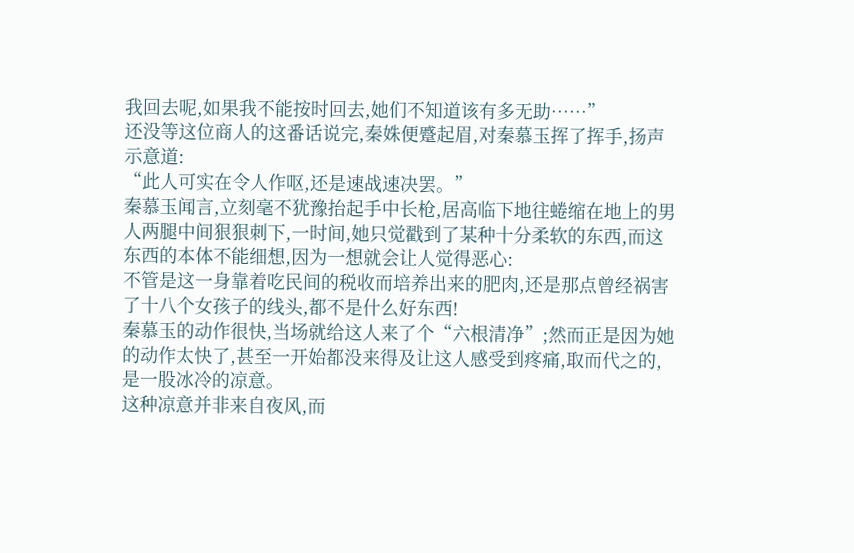我回去呢,如果我不能按时回去,她们不知道该有多无助……”
还没等这位商人的这番话说完,秦姝便蹙起眉,对秦慕玉挥了挥手,扬声示意道:
“此人可实在令人作呕,还是速战速决罢。”
秦慕玉闻言,立刻毫不犹豫抬起手中长枪,居高临下地往蜷缩在地上的男人两腿中间狠狠刺下,一时间,她只觉戳到了某种十分柔软的东西,而这东西的本体不能细想,因为一想就会让人觉得恶心:
不管是这一身靠着吃民间的税收而培养出来的肥肉,还是那点曾经祸害了十八个女孩子的线头,都不是什么好东西!
秦慕玉的动作很快,当场就给这人来了个“六根清净”;然而正是因为她的动作太快了,甚至一开始都没来得及让这人感受到疼痛,取而代之的,是一股冰冷的凉意。
这种凉意并非来自夜风,而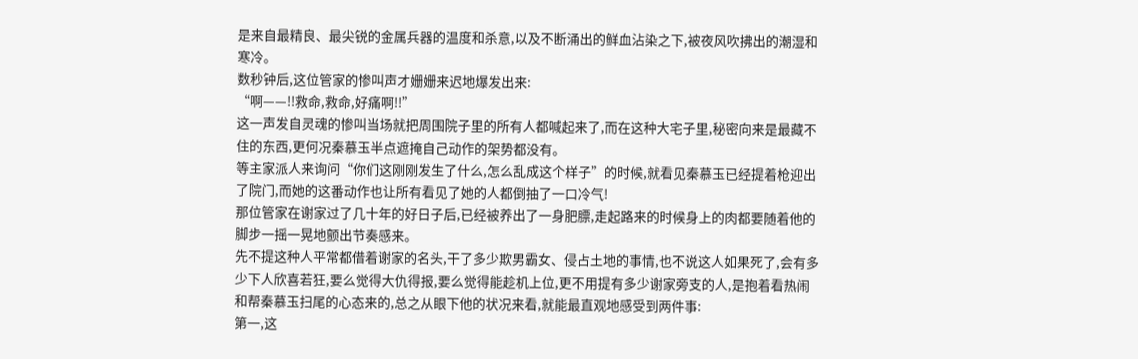是来自最精良、最尖锐的金属兵器的温度和杀意,以及不断涌出的鲜血沾染之下,被夜风吹拂出的潮湿和寒冷。
数秒钟后,这位管家的惨叫声才姗姗来迟地爆发出来:
“啊——!!救命,救命,好痛啊!!”
这一声发自灵魂的惨叫当场就把周围院子里的所有人都喊起来了,而在这种大宅子里,秘密向来是最藏不住的东西,更何况秦慕玉半点遮掩自己动作的架势都没有。
等主家派人来询问“你们这刚刚发生了什么,怎么乱成这个样子”的时候,就看见秦慕玉已经提着枪迎出了院门,而她的这番动作也让所有看见了她的人都倒抽了一口冷气!
那位管家在谢家过了几十年的好日子后,已经被养出了一身肥膘,走起路来的时候身上的肉都要随着他的脚步一摇一晃地颤出节奏感来。
先不提这种人平常都借着谢家的名头,干了多少欺男霸女、侵占土地的事情,也不说这人如果死了,会有多少下人欣喜若狂,要么觉得大仇得报,要么觉得能趁机上位,更不用提有多少谢家旁支的人,是抱着看热闹和帮秦慕玉扫尾的心态来的,总之从眼下他的状况来看,就能最直观地感受到两件事:
第一,这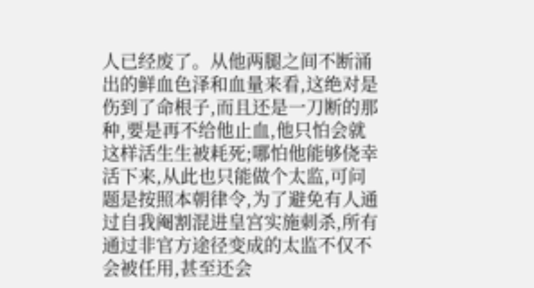人已经废了。从他两腿之间不断涌出的鲜血色泽和血量来看,这绝对是伤到了命根子,而且还是一刀断的那种,要是再不给他止血,他只怕会就这样活生生被耗死;哪怕他能够侥幸活下来,从此也只能做个太监,可问题是按照本朝律令,为了避免有人通过自我阉割混进皇宫实施刺杀,所有通过非官方途径变成的太监不仅不会被任用,甚至还会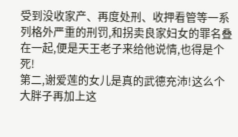受到没收家产、再度处刑、收押看管等一系列格外严重的刑罚,和拐卖良家妇女的罪名叠在一起,便是天王老子来给他说情,也得是个死!
第二,谢爱莲的女儿是真的武德充沛!这么个大胖子再加上这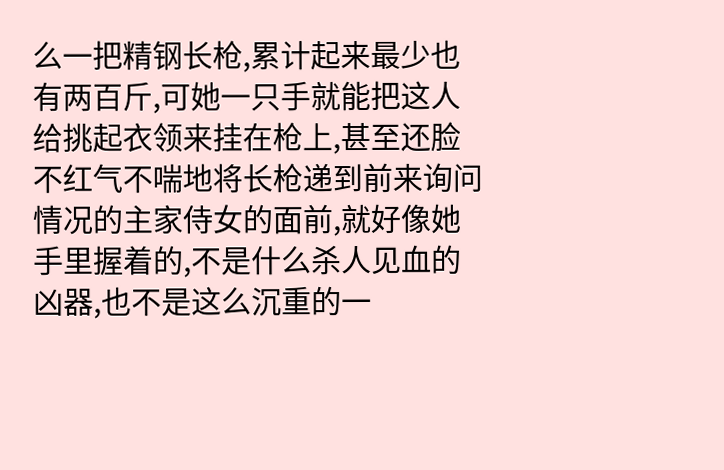么一把精钢长枪,累计起来最少也有两百斤,可她一只手就能把这人给挑起衣领来挂在枪上,甚至还脸不红气不喘地将长枪递到前来询问情况的主家侍女的面前,就好像她手里握着的,不是什么杀人见血的凶器,也不是这么沉重的一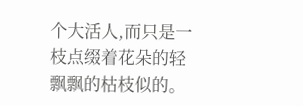个大活人,而只是一枝点缀着花朵的轻飘飘的枯枝似的。